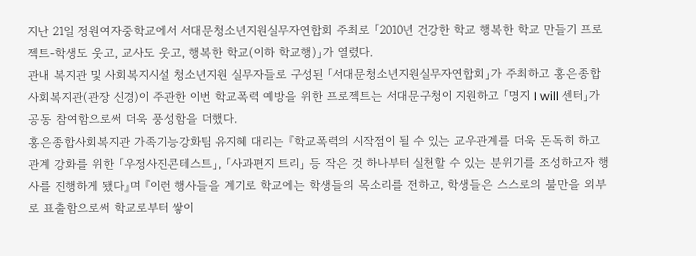지난 21일 정원여자중학교에서 서대문청소년지원실무자연합회 주최로 「2010년 건강한 학교 행복한 학교 만들기 프로젝트-학생도 웃고, 교사도 웃고, 행복한 학교(이하 학교행)」가 열렸다.
관내 복지관 및 사회복지시설 청소년지원 실무자들로 구성된 「서대문청소년지원실무자연합회」가 주최하고 홍은종합사회복지관(관장 신경)이 주관한 이번 학교폭력 예방을 위한 프로젝트는 서대문구청이 지원하고 「명지 I will 센터」가 공동 참여함으로써 더욱 풍성함을 더했다.
홍은종합사회복지관 가족기능강화팀 유지혜 대리는 『학교폭력의 시작점이 될 수 있는 교우관계를 더욱 돈독히 하고 관계 강화를 위한 「우정사진콘테스트」, 「사과편지 트리」 등 작은 것 하나부터 실천할 수 있는 분위기를 조성하고자 행사를 진행하게 됐다』며 『이런 행사들을 계기로 학교에는 학생들의 목소리를 전하고, 학생들은 스스로의 불만을 외부로 표출함으로써 학교로부터 쌓이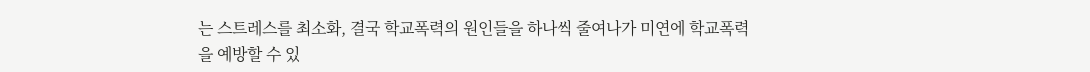는 스트레스를 최소화, 결국 학교폭력의 원인들을 하나씩 줄여나가 미연에 학교폭력을 예방할 수 있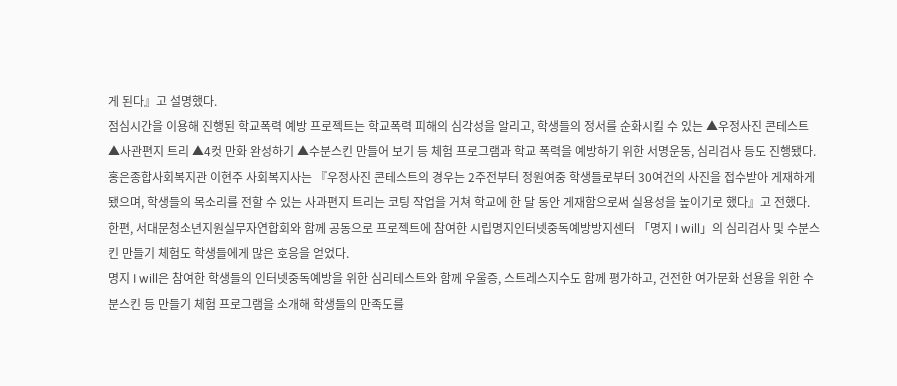게 된다』고 설명했다.
점심시간을 이용해 진행된 학교폭력 예방 프로젝트는 학교폭력 피해의 심각성을 알리고, 학생들의 정서를 순화시킬 수 있는 ▲우정사진 콘테스트 ▲사관편지 트리 ▲4컷 만화 완성하기 ▲수분스킨 만들어 보기 등 체험 프로그램과 학교 폭력을 예방하기 위한 서명운동, 심리검사 등도 진행됐다.
홍은종합사회복지관 이현주 사회복지사는 『우정사진 콘테스트의 경우는 2주전부터 정원여중 학생들로부터 30여건의 사진을 접수받아 게재하게 됐으며, 학생들의 목소리를 전할 수 있는 사과편지 트리는 코팅 작업을 거쳐 학교에 한 달 동안 게재함으로써 실용성을 높이기로 했다』고 전했다.
한편, 서대문청소년지원실무자연합회와 함께 공동으로 프로젝트에 참여한 시립명지인터넷중독예방방지센터 「명지 I will」의 심리검사 및 수분스킨 만들기 체험도 학생들에게 많은 호응을 얻었다.
명지 I will은 참여한 학생들의 인터넷중독예방을 위한 심리테스트와 함께 우울증, 스트레스지수도 함께 평가하고, 건전한 여가문화 선용을 위한 수분스킨 등 만들기 체험 프로그램을 소개해 학생들의 만족도를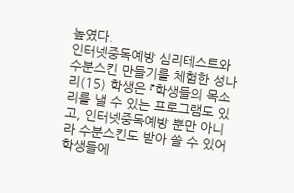높였다.
인터넷중독예방 심리테스트와 수분스킨 만들기를 체험한 성나리(15) 학생은 『학생들의 목소리를 낼 수 있는 프로그램도 있고, 인터넷중독예방 뿐만 아니라 수분스킨도 받아 쓸 수 있어 학생들에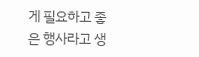게 필요하고 좋은 행사라고 생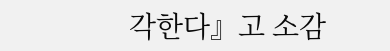각한다』고 소감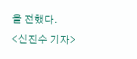을 전했다.
<신진수 기자>